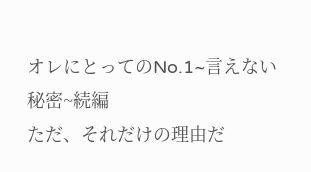オレにとってのNo.1~言えない秘密~続編
ただ、それだけの理由だ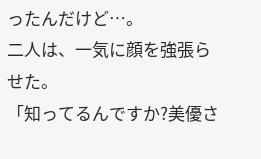ったんだけど…。
二人は、一気に顔を強張らせた。
「知ってるんですか?美優さ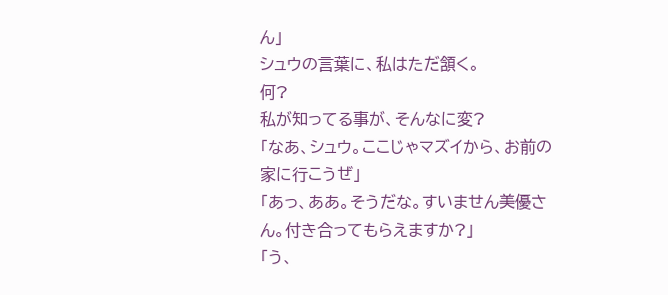ん」
シュウの言葉に、私はただ頷く。
何?
私が知ってる事が、そんなに変?
「なあ、シュウ。ここじゃマズイから、お前の家に行こうぜ」
「あっ、ああ。そうだな。すいません美優さん。付き合ってもらえますか?」
「う、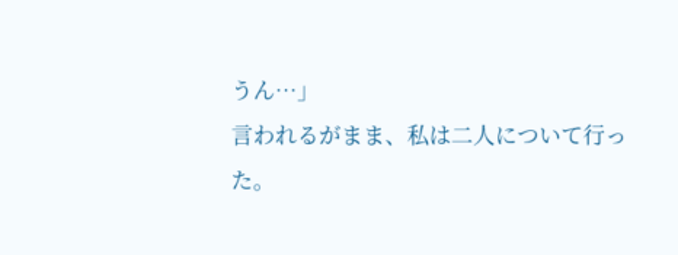うん…」
言われるがまま、私は二人について行った。